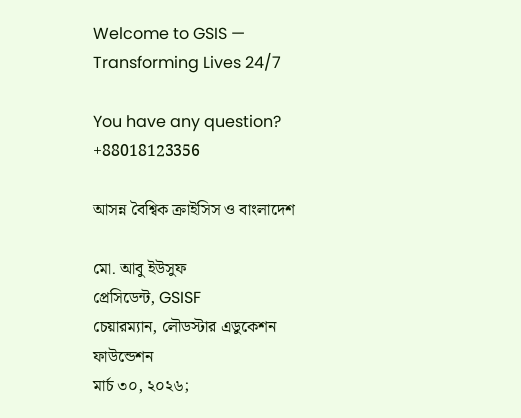Welcome to GSIS — Transforming Lives 24/7

You have any question? +88018123356

আসন্ন বৈশ্বিক ক্রাইসিস ও বাংলাদেশ

মো. আবু ইউসুফ
প্রেসিডেন্ট, GSISF
চেয়ারম্যান, লৌডস্টার এডুকেশন ফাউন্ডেশন
মার্চ ৩০, ২০২৬;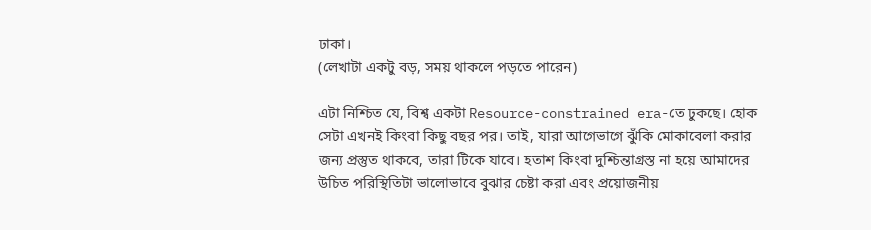ঢাকা।
(লেখাটা একটু বড়, সময় থাকলে পড়তে পারেন)

এটা নিশ্চিত যে, বিশ্ব একটা Resource-constrained era-তে ঢুকছে। হোক সেটা এখনই কিংবা কিছু বছর পর। তাই, যারা আগেভাগে ঝুঁকি মোকাবেলা করার জন্য প্রস্তুত থাকবে, তারা টিকে যাবে। হতাশ কিংবা দুশ্চিন্তাগ্রস্ত না হয়ে আমাদের উচিত পরিস্থিতিটা ভালোভাবে বুঝার চেষ্টা করা এবং প্রয়োজনীয়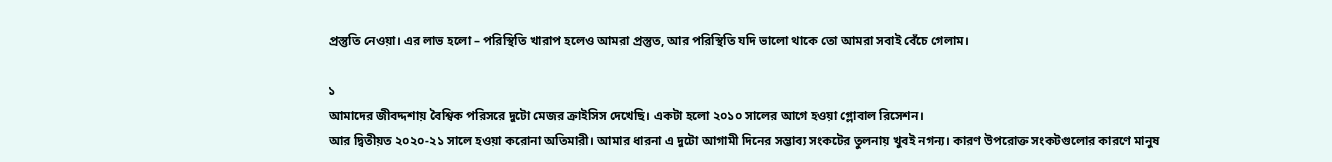প্রস্তুতি নেওয়া। এর লাভ হলো – পরিস্থিতি খারাপ হলেও আমরা প্রস্তুত, আর পরিস্থিতি যদি ভালো থাকে তো আমরা সবাই বেঁচে গেলাম।

১
আমাদের জীবদ্দশায় বৈশ্বিক পরিসরে দুটো মেজর ক্রাইসিস দেখেছি। একটা হলো ২০১০ সালের আগে হওয়া গ্লোবাল রিসেশন।
আর দ্বিতীয়ত ২০২০-২১ সালে হওয়া করোনা অতিমারী। আমার ধারনা এ দুটো আগামী দিনের সম্ভাব্য সংকটের তুলনায় খুবই নগন্য। কারণ উপরোক্ত সংকটগুলোর কারণে মানুষ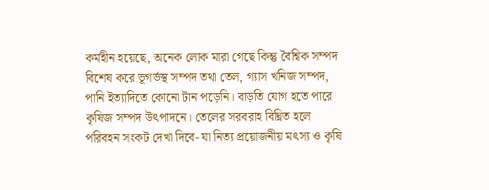কর্মহীন হয়েছে, অনেক লোক মারা গেছে কিন্তু বৈশ্বিক সম্পদ বিশেষ করে ভূগর্ভস্থ সম্পদ তথা তেল, গ্যাস খনিজ সম্পদ, পানি ইত্যাদিতে কোনো টান পড়েনি। বাড়তি যোগ হতে পারে কৃষিজ সম্পদ উৎপাদনে। তেলের সরবরাহ বিঘ্নিত হলে পরিবহন সংকট দেখা দিবে- যা নিত্য প্রয়োজনীয় মৎস্য ও কৃষি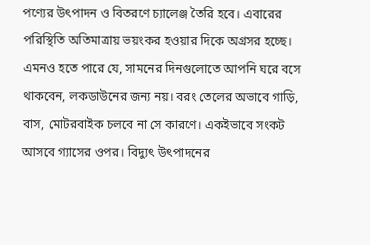পণ্যের উৎপাদন ও বিতরণে চ্যালেঞ্জ তৈরি হবে। এবারের পরিস্থিতি অতিমাত্রায় ভয়ংকর হওয়ার দিকে অগ্রসর হচ্ছে। এমনও হতে পারে যে, সামনের দিনগুলোতে আপনি ঘরে বসে থাকবেন, লকডাউনের জন্য নয়। বরং তেলের অভাবে গাড়ি, বাস, মোটরবাইক চলবে না সে কারণে। একইভাবে সংকট আসবে গ্যাসের ওপর। বিদ্যুৎ উৎপাদনের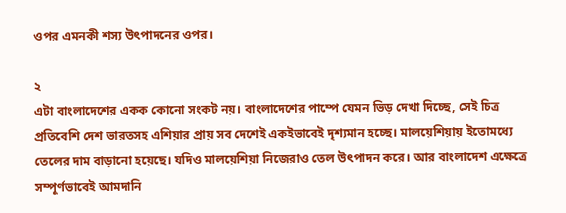ওপর এমনকী শস্য উৎপাদনের ওপর।

২
এটা বাংলাদেশের একক কোনো সংকট নয়। বাংলাদেশের পাম্পে যেমন ভিড় দেখা দিচ্ছে, সেই চিত্র প্রতিবেশি দেশ ভারতসহ এশিয়ার প্রায় সব দেশেই একইভাবেই দৃশ্যমান হচ্ছে। মালয়েশিয়ায় ইতোমধ্যে তেলের দাম বাড়ানো হয়েছে। যদিও মালয়েশিয়া নিজেরাও তেল উৎপাদন করে। আর বাংলাদেশ এক্ষেত্রে সম্পূর্ণভাবেই আমদানি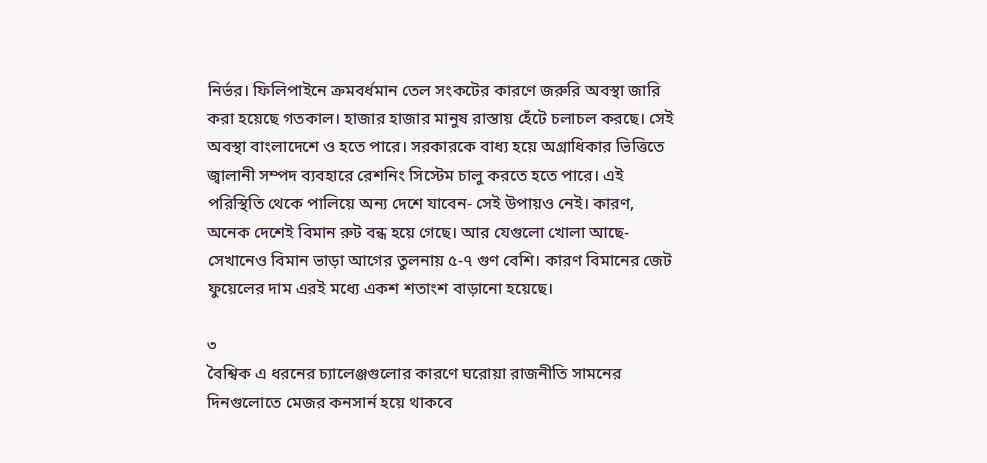নির্ভর। ফিলিপাইনে ক্রমবর্ধমান তেল সংকটের কারণে জরুরি অবস্থা জারি করা হয়েছে গতকাল। হাজার হাজার মানুষ রাস্তায় হেঁটে চলাচল করছে। সেই অবস্থা বাংলাদেশে ও হতে পারে। সরকারকে বাধ্য হয়ে অগ্রাধিকার ভিত্তিতে জ্বালানী সম্পদ ব্যবহারে রেশনিং সিস্টেম চালু করতে হতে পারে। এই পরিস্থিতি থেকে পালিয়ে অন্য দেশে যাবেন- সেই উপায়ও নেই। কারণ, অনেক দেশেই বিমান রুট বন্ধ হয়ে গেছে। আর যেগুলো খোলা আছে- সেখানেও বিমান ভাড়া আগের তুলনায় ৫-৭ গুণ বেশি। কারণ বিমানের জেট ফুয়েলের দাম এরই মধ্যে একশ শতাংশ বাড়ানো হয়েছে।

৩
বৈশ্বিক এ ধরনের চ্যালেঞ্জগুলোর কারণে ঘরোয়া রাজনীতি সামনের দিনগুলোতে মেজর কনসার্ন হয়ে থাকবে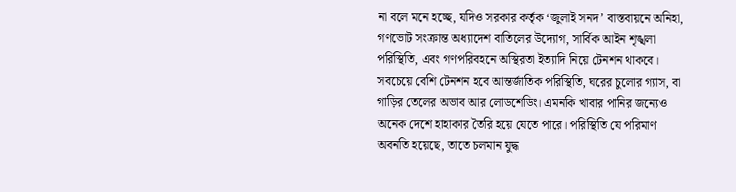না বলে মনে হচ্ছে, যদিও সরকার কর্তৃক ‘জুলাই সনদ’ বাস্তবায়নে অনিহা, গণভোট সংক্রান্ত অধ্যাদেশ বাতিলের উদ্যোগ, সার্বিক আইন শৃঙ্খলা পরিস্থিতি, এবং গণপরিবহনে অস্থিরতা ইত্যাদি নিয়ে টেনশন থাকবে।‌ সবচেয়ে বেশি টেনশন হবে আন্তর্জাতিক পরিস্থিতি, ঘরের চুলোর গ্যাস, বা গাড়ির তেলের অভাব আর লোডশেডিং। এমনকি খাবার পানির জন্যেও অনেক দেশে হাহাকার তৈরি হয়ে যেতে পারে। পরিস্থিতি যে পরিমাণ অবনতি হয়েছে, তাতে চলমান যুদ্ধ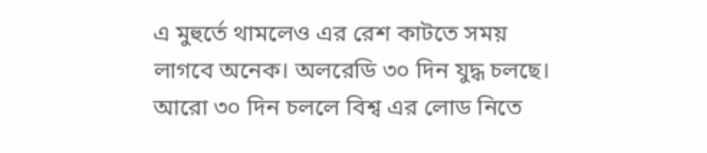এ মুহুর্তে থামলেও এর রেশ কাটতে সময় লাগবে অনেক। অলরেডি ৩০ দিন যুদ্ধ চলছে। আরো ৩০ দিন চললে বিশ্ব এর লোড নিতে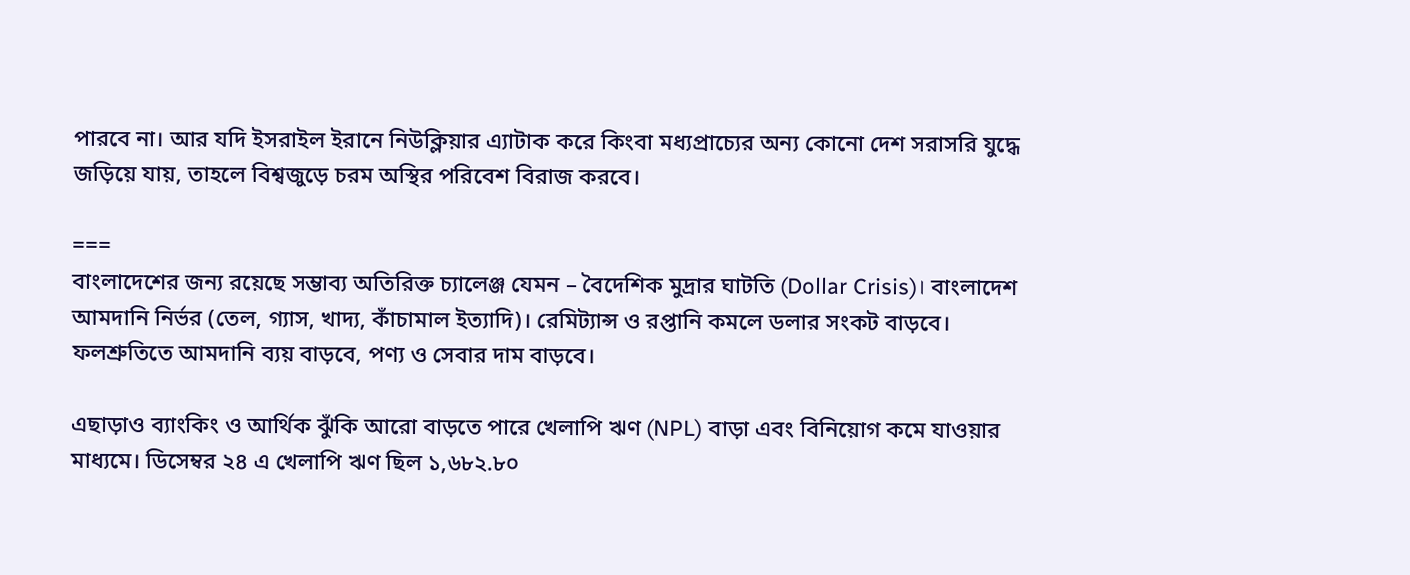পারবে না। আর যদি ইসরাইল ইরানে নিউক্লিয়ার এ্যাটাক করে কিংবা মধ্যপ্রাচ্যের অন্য কোনো দেশ সরাসরি যুদ্ধে জড়িয়ে যায়, তাহলে বিশ্বজুড়ে চরম অস্থির পরিবেশ বিরাজ করবে।

===
বাংলাদেশের জন্য রয়েছে সম্ভাব্য অতিরিক্ত চ্যালেঞ্জ যেমন – বৈদেশিক মুদ্রার ঘাটতি (Dollar Crisis)। বাংলাদেশ আমদানি নির্ভর (তেল, গ্যাস, খাদ্য, কাঁচামাল ইত্যাদি)। রেমিট্যান্স ও রপ্তানি কমলে ডলার সংকট বাড়বে।‌ ফলশ্রুতিতে আমদানি ব্যয় বাড়বে, পণ্য ও সেবার দাম বাড়বে।

এছাড়াও ব্যাংকিং ও আর্থিক ঝুঁকি আরো বাড়তে পারে খেলাপি ঋণ (NPL) বাড়া এবং বিনিয়োগ কমে যাওয়ার মাধ্যমে। ডিসেম্বর ২৪ এ খেলাপি ঋণ ছিল ১,৬৮২.৮০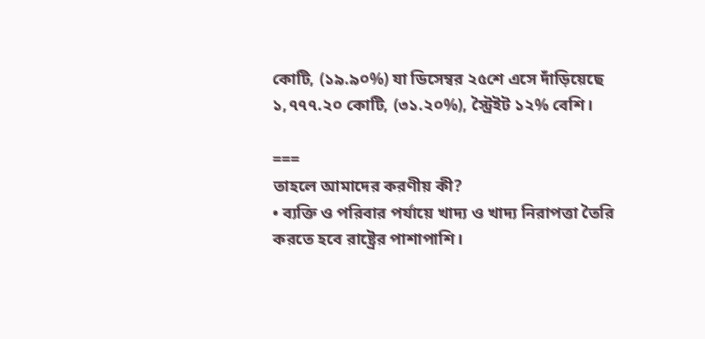কোটি, (১৯.৯০%) যা ডিসেম্বর ২৫শে এসে দাঁড়িয়েছে ১,৭৭৭.২০ কোটি, (৩১.২০%), স্ট্রৈইট ১২% বেশি।

===
তাহলে আমাদের করণীয় কী?
• ব্যক্তি ও পরিবার পর্যায়ে খাদ্য ও খাদ্য নিরাপত্তা তৈরি করতে হবে রাষ্ট্রের পাশাপাশি।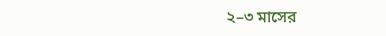২–৩ মাসের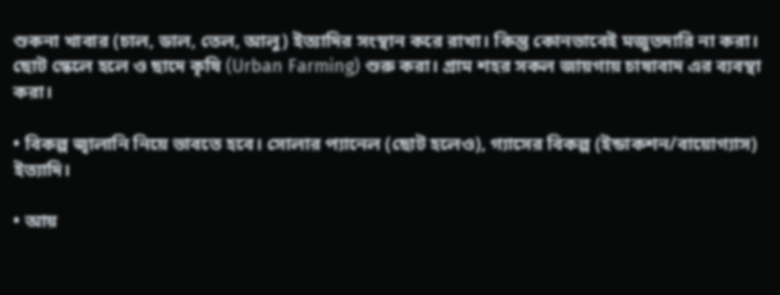শুকনা খাবার (চাল, ডাল, তেল, আলু) ইত্যাদির সংস্থান করে রাখা। কিন্তু কোনভাবেই মজুতদারি না করা। ছোট স্কেলে হলে ও ছাদে কৃষি (Urban Farming) শুরু করা। গ্রাম শহর সকল জায়গায় চাষাবাদ এর ব্যবস্থা করা।

• বিকল্প জ্বালানি নিয়ে ভাবতে হবে। সোলার প্যানেল (ছোট হলেও), গ্যাসের বিকল্প (ইন্ডাকশন/বায়োগ্যাস) ইত্যাদি।

• আয়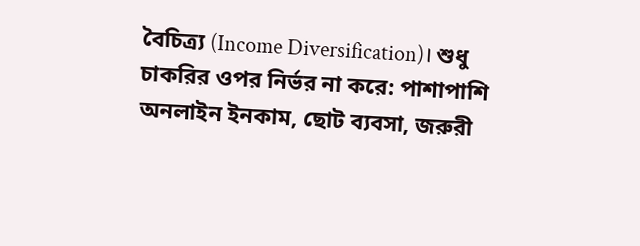বৈচিত্র্য (Income Diversification)। শুধু চাকরির ওপর নির্ভর না করে: পাশাপাশি অনলাইন ইনকাম, ছোট ব্যবসা, জরুরী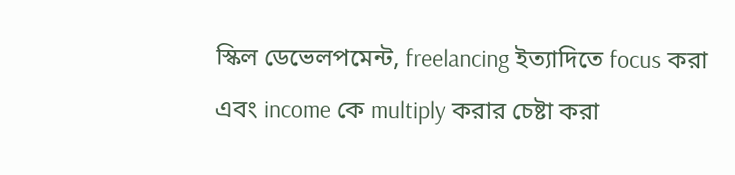স্কিল ডেভেলপমেন্ট, freelancing ইত্যাদিতে focus করা এবং income কে multiply করার চেষ্টা করা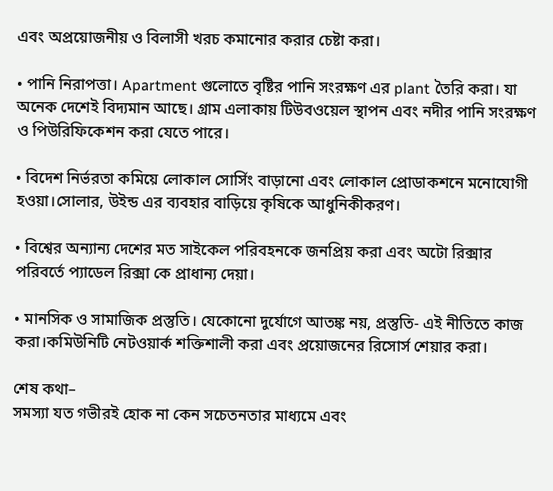এবং অপ্রয়োজনীয় ও বিলাসী খরচ কমানোর করার চেষ্টা করা।

• পানি নিরাপত্তা। Apartment গুলোতে বৃষ্টির পানি সংরক্ষণ এর plant তৈরি করা। যা অনেক দেশেই বিদ্যমান আছে। গ্রাম এলাকায় টিউবওয়েল স্থাপন এবং নদীর পানি সংরক্ষণ ও পিউরিফিকেশন করা যেতে পারে।

• বিদেশ নির্ভরতা কমিয়ে লোকাল সোর্সিং বাড়ানো এবং লোকাল প্রোডাকশনে মনোযোগী হওয়া।সোলার, উইন্ড এর ব্যবহার বাড়িয়ে কৃষিকে আধুনিকীকরণ।

• বিশ্বের অন্যান্য দেশের মত সাইকেল পরিবহনকে জনপ্রিয় করা এবং অটো রিক্সার পরিবর্তে প্যাডেল রিক্সা কে প্রাধান্য দেয়া।

• মানসিক ও সামাজিক প্রস্তুতি। যেকোনো দুর্যোগে আতঙ্ক নয়, প্রস্তুতি- এই নীতিতে কাজ করা।কমিউনিটি নেটওয়ার্ক শক্তিশালী করা এবং প্রয়োজনের রিসোর্স শেয়ার করা।

শেষ কথা–
সমস্যা যত গভীরই হোক না কেন সচেতনতার মাধ্যমে এবং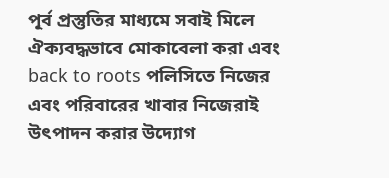পূর্ব প্রস্তুতির মাধ্যমে সবাই মিলে ঐক্যবদ্ধভাবে মোকাবেলা করা এবং back to roots পলিসিতে নিজের এবং পরিবারের খাবার নিজেরাই উৎপাদন করার উদ্যোগ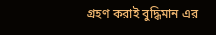গ্রহণ করাই বুদ্ধিমান এর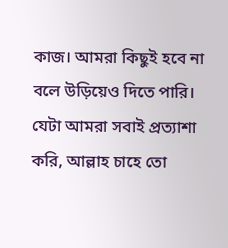কাজ। আমরা কিছুই হবে না বলে উড়িয়েও দিতে পারি। যেটা আমরা সবাই প্রত্যাশা করি, আল্লাহ চাহে তো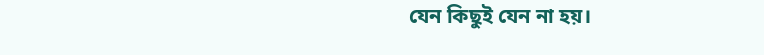যেন কিছুই যেন না হয়।